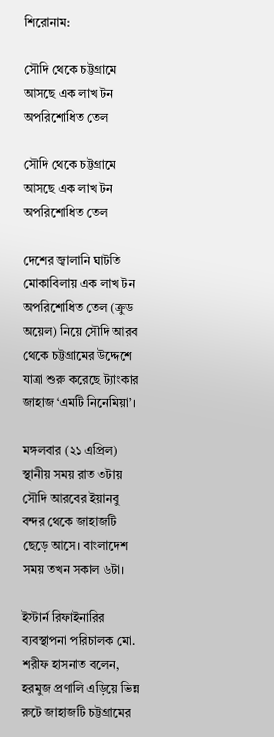শিরোনাম:

সৌদি থেকে চট্টগ্রামে আসছে এক লাখ টন অপরিশোধিত তেল

সৌদি থেকে চট্টগ্রামে আসছে এক লাখ টন অপরিশোধিত তেল

দেশের জ্বালানি ঘাটতি মোকাবিলায় এক লাখ টন অপরিশোধিত তেল (ক্রুড অয়েল) নিয়ে সৌদি আরব থেকে চট্টগ্রামের উদ্দেশে যাত্রা শুরু করেছে ট্যাংকার জাহাজ ‘এমটি নিনেমিয়া’।

মঙ্গলবার (২১ এপ্রিল) স্থানীয় সময় রাত ৩টায় সৌদি আরবের ইয়ানবু বন্দর থেকে জাহাজটি ছেড়ে আসে। বাংলাদেশ সময় তখন সকাল ৬টা।

ইস্টার্ন রিফাইনারির ব্যবস্থাপনা পরিচালক মো. শরীফ হাসনাত বলেন, হরমুজ প্রণালি এড়িয়ে ভিন্ন রুটে জাহাজটি চট্টগ্রামের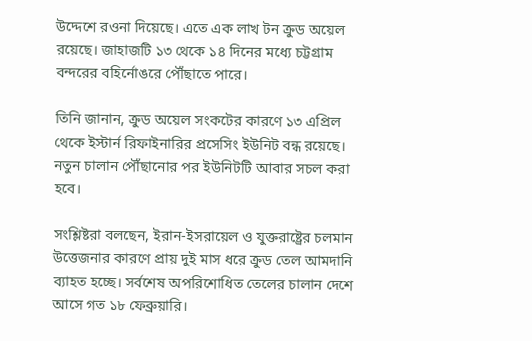উদ্দেশে রওনা দিয়েছে। এতে এক লাখ টন ক্রুড অয়েল রয়েছে। জাহাজটি ১৩ থেকে ১৪ দিনের মধ্যে চট্টগ্রাম বন্দরের বহির্নোঙরে পৌঁছাতে পারে।

তিনি জানান, ক্রুড অয়েল সংকটের কারণে ১৩ এপ্রিল থেকে ইস্টার্ন রিফাইনারির প্রসেসিং ইউনিট বন্ধ রয়েছে। নতুন চালান পৌঁছানোর পর ইউনিটটি আবার সচল করা হবে।

সংশ্লিষ্টরা বলছেন, ইরান-ইসরায়েল ও যুক্তরাষ্ট্রের চলমান উত্তেজনার কারণে প্রায় দুই মাস ধরে ক্রুড তেল আমদানি ব্যাহত হচ্ছে। সর্বশেষ অপরিশোধিত তেলের চালান দেশে আসে গত ১৮ ফেব্রুয়ারি।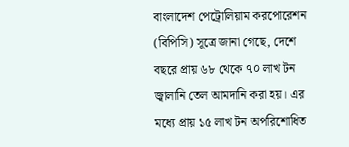বাংলাদেশ পেট্রোলিয়াম করপোরেশন (বিপিসি) সূত্রে জানা গেছে, দেশে বছরে প্রায় ৬৮ থেকে ৭০ লাখ টন জ্বালানি তেল আমদানি করা হয়। এর মধ্যে প্রায় ১৫ লাখ টন অপরিশোধিত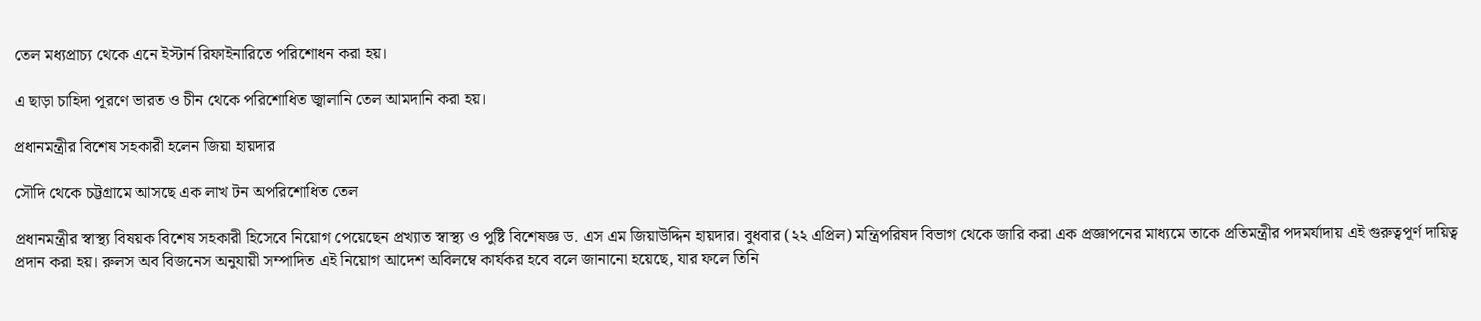তেল মধ্যপ্রাচ্য থেকে এনে ইস্টার্ন রিফাইনারিতে পরিশোধন করা হয়।

এ ছাড়া চাহিদা পূরণে ভারত ও চীন থেকে পরিশোধিত জ্বালানি তেল আমদানি করা হয়।

প্রধানমন্ত্রীর বিশেষ সহকারী হলেন জিয়া হায়দার

সৌদি থেকে চট্টগ্রামে আসছে এক লাখ টন অপরিশোধিত তেল

প্রধানমন্ত্রীর স্বাস্থ্য বিষয়ক বিশেষ সহকারী হিসেবে নিয়োগ পেয়েছেন প্রখ্যাত স্বাস্থ্য ও পুষ্টি বিশেষজ্ঞ ড. এস এম জিয়াউদ্দিন হায়দার। বুধবার (২২ এপ্রিল) মন্ত্রিপরিষদ বিভাগ থেকে জারি করা এক প্রজ্ঞাপনের মাধ্যমে তাকে প্রতিমন্ত্রীর পদমর্যাদায় এই গুরুত্বপূর্ণ দায়িত্ব প্রদান করা হয়। রুলস অব বিজনেস অনুযায়ী সম্পাদিত এই নিয়োগ আদেশ অবিলম্বে কার্যকর হবে বলে জানানো হয়েছে, যার ফলে তিনি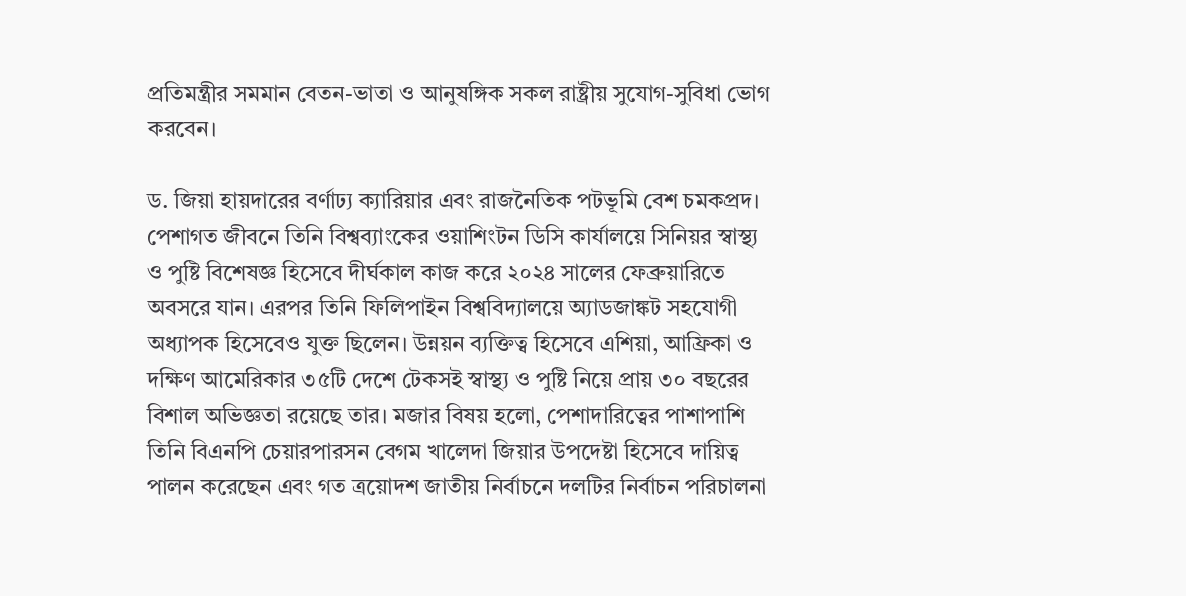প্রতিমন্ত্রীর সমমান বেতন-ভাতা ও আনুষঙ্গিক সকল রাষ্ট্রীয় সুযোগ-সুবিধা ভোগ করবেন।

ড. জিয়া হায়দারের বর্ণাঢ্য ক্যারিয়ার এবং রাজনৈতিক পটভূমি বেশ চমকপ্রদ। পেশাগত জীবনে তিনি বিশ্বব্যাংকের ওয়াশিংটন ডিসি কার্যালয়ে সিনিয়র স্বাস্থ্য ও পুষ্টি বিশেষজ্ঞ হিসেবে দীর্ঘকাল কাজ করে ২০২৪ সালের ফেব্রুয়ারিতে অবসরে যান। এরপর তিনি ফিলিপাইন বিশ্ববিদ্যালয়ে অ্যাডজাঙ্কট সহযোগী অধ্যাপক হিসেবেও যুক্ত ছিলেন। উন্নয়ন ব্যক্তিত্ব হিসেবে এশিয়া, আফ্রিকা ও দক্ষিণ আমেরিকার ৩৫টি দেশে টেকসই স্বাস্থ্য ও পুষ্টি নিয়ে প্রায় ৩০ বছরের বিশাল অভিজ্ঞতা রয়েছে তার। মজার বিষয় হলো, পেশাদারিত্বের পাশাপাশি তিনি বিএনপি চেয়ারপারসন বেগম খালেদা জিয়ার উপদেষ্টা হিসেবে দায়িত্ব পালন করেছেন এবং গত ত্রয়োদশ জাতীয় নির্বাচনে দলটির নির্বাচন পরিচালনা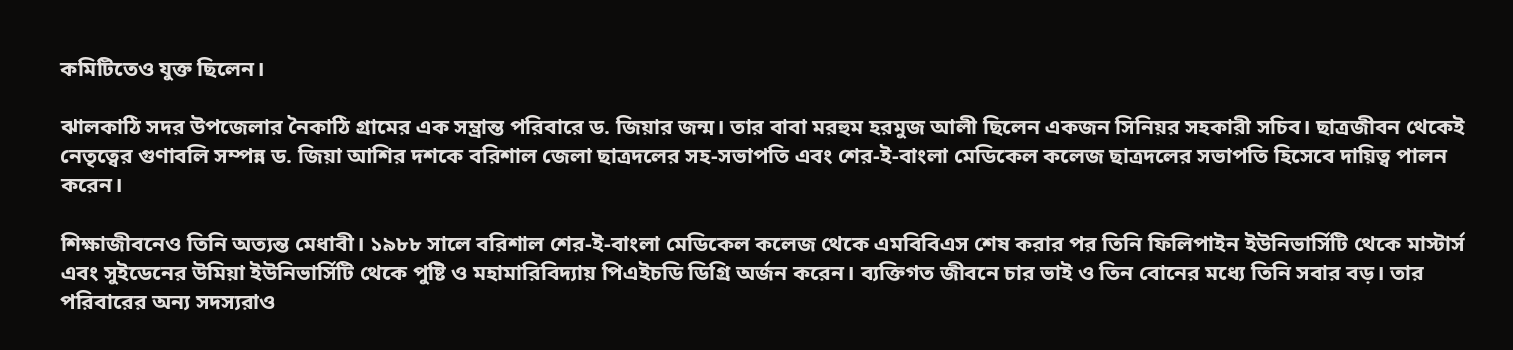কমিটিতেও যুক্ত ছিলেন।

ঝালকাঠি সদর উপজেলার নৈকাঠি গ্রামের এক সম্ভ্রান্ত পরিবারে ড. জিয়ার জন্ম। তার বাবা মরহুম হরমুজ আলী ছিলেন একজন সিনিয়র সহকারী সচিব। ছাত্রজীবন থেকেই নেতৃত্বের গুণাবলি সম্পন্ন ড. জিয়া আশির দশকে বরিশাল জেলা ছাত্রদলের সহ-সভাপতি এবং শের-ই-বাংলা মেডিকেল কলেজ ছাত্রদলের সভাপতি হিসেবে দায়িত্ব পালন করেন।

শিক্ষাজীবনেও তিনি অত্যন্ত মেধাবী। ১৯৮৮ সালে বরিশাল শের-ই-বাংলা মেডিকেল কলেজ থেকে এমবিবিএস শেষ করার পর তিনি ফিলিপাইন ইউনিভার্সিটি থেকে মাস্টার্স এবং সুইডেনের উমিয়া ইউনিভার্সিটি থেকে পুষ্টি ও মহামারিবিদ্যায় পিএইচডি ডিগ্রি অর্জন করেন। ব্যক্তিগত জীবনে চার ভাই ও তিন বোনের মধ্যে তিনি সবার বড়। তার পরিবারের অন্য সদস্যরাও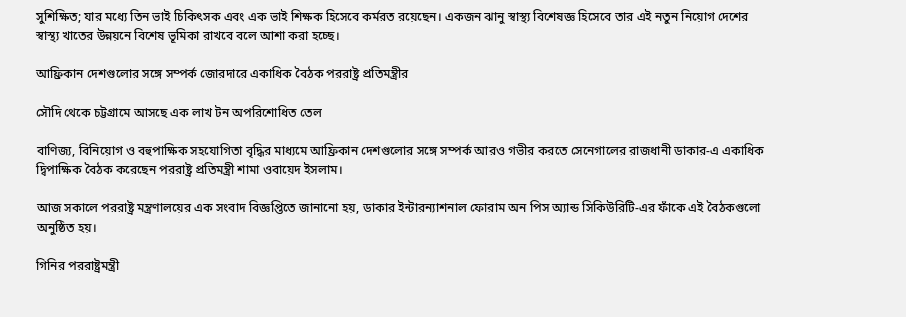সুশিক্ষিত; যার মধ্যে তিন ভাই চিকিৎসক এবং এক ভাই শিক্ষক হিসেবে কর্মরত রয়েছেন। একজন ঝানু স্বাস্থ্য বিশেষজ্ঞ হিসেবে তার এই নতুন নিয়োগ দেশের স্বাস্থ্য খাতের উন্নয়নে বিশেষ ভূমিকা রাখবে বলে আশা করা হচ্ছে।

আফ্রিকান দেশগুলোর সঙ্গে সম্পর্ক জোরদারে একাধিক বৈঠক পররাষ্ট্র প্রতিমন্ত্রীর

সৌদি থেকে চট্টগ্রামে আসছে এক লাখ টন অপরিশোধিত তেল

বাণিজ্য, বিনিয়োগ ও বহুপাক্ষিক সহযোগিতা বৃদ্ধির মাধ্যমে আফ্রিকান দেশগুলোর সঙ্গে সম্পর্ক আরও গভীর করতে সেনেগালের রাজধানী ডাকার-এ একাধিক দ্বিপাক্ষিক বৈঠক করেছেন পররাষ্ট্র প্রতিমন্ত্রী শামা ওবায়েদ ইসলাম।

আজ সকালে পররাষ্ট্র মন্ত্রণালয়ের এক সংবাদ বিজ্ঞপ্তিতে জানানো হয়, ডাকার ইন্টারন্যাশনাল ফোরাম অন পিস অ্যান্ড সিকিউরিটি-এর ফাঁকে এই বৈঠকগুলো অনুষ্ঠিত হয়।

গিনির পররাষ্ট্রমন্ত্রী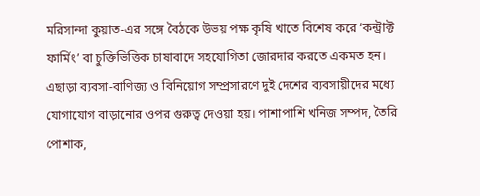মরিসান্দা কুয়াত-এর সঙ্গে বৈঠকে উভয় পক্ষ কৃষি খাতে বিশেষ করে ‘কন্ট্রাক্ট ফার্মিং’ বা চুক্তিভিত্তিক চাষাবাদে সহযোগিতা জোরদার করতে একমত হন। এছাড়া ব্যবসা-বাণিজ্য ও বিনিয়োগ সম্প্রসারণে দুই দেশের ব্যবসায়ীদের মধ্যে যোগাযোগ বাড়ানোর ওপর গুরুত্ব দেওয়া হয়। পাশাপাশি খনিজ সম্পদ, তৈরি পোশাক,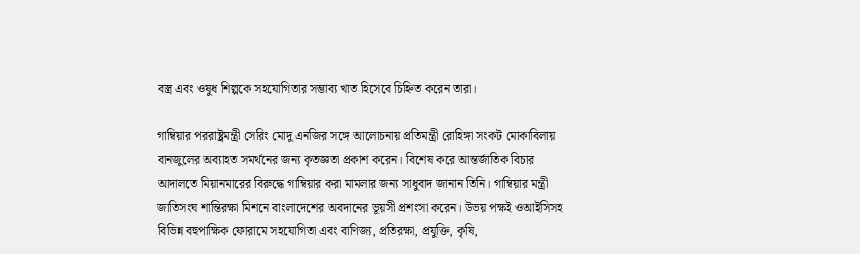বস্ত্র এবং ওষুধ শিল্পকে সহযোগিতার সম্ভাব্য খাত হিসেবে চিহ্নিত করেন তারা।

গাম্বিয়ার পররাষ্ট্রমন্ত্রী সেরিং মোদু এনজির সঙ্গে আলোচনায় প্রতিমন্ত্রী রোহিঙ্গা সংকট মোকাবিলায় বানজুলের অব্যাহত সমর্থনের জন্য কৃতজ্ঞতা প্রকাশ করেন। বিশেষ করে আন্তর্জাতিক বিচার আদালতে মিয়ানমারের বিরুদ্ধে গাম্বিয়ার করা মামলার জন্য সাধুবাদ জানান তিনি। গাম্বিয়ার মন্ত্রী জাতিসংঘ শান্তিরক্ষা মিশনে বাংলাদেশের অবদানের ভূয়সী প্রশংসা করেন। উভয় পক্ষই ওআইসিসহ বিভিন্ন বহুপাক্ষিক ফোরামে সহযোগিতা এবং বাণিজ্য, প্রতিরক্ষা, প্রযুক্তি, কৃষি,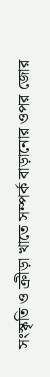সংস্কৃতি ও ক্রীড়া খাতে সম্পর্ক বাড়ানোর ওপর জোর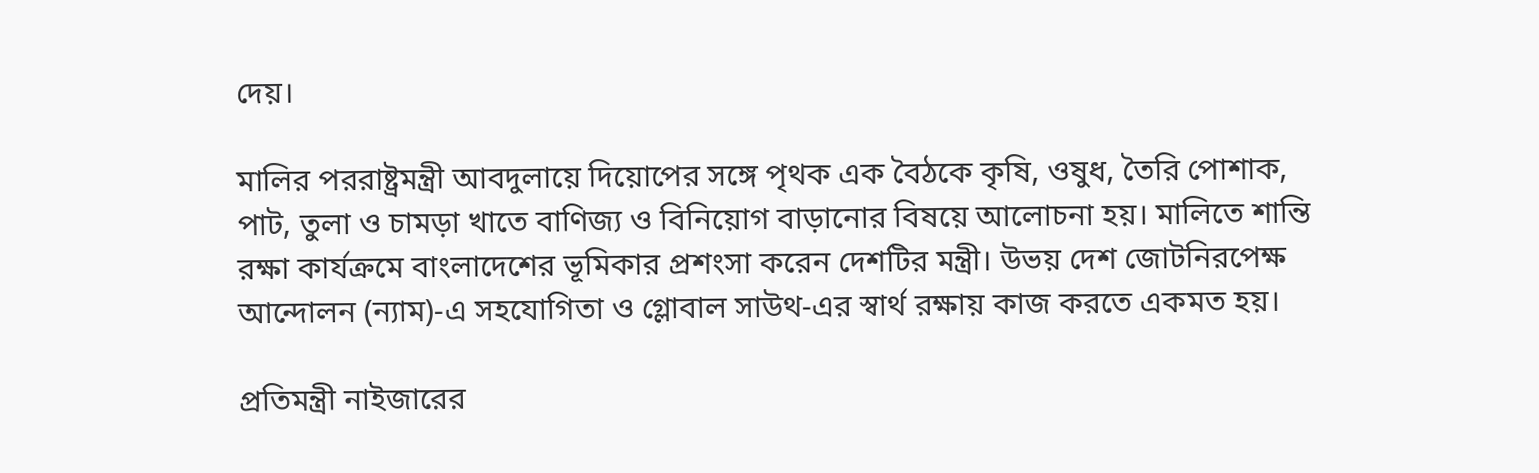দেয়।

মালির পররাষ্ট্রমন্ত্রী আবদুলায়ে দিয়োপের সঙ্গে পৃথক এক বৈঠকে কৃষি, ওষুধ, তৈরি পোশাক, পাট, তুলা ও চামড়া খাতে বাণিজ্য ও বিনিয়োগ বাড়ানোর বিষয়ে আলোচনা হয়। মালিতে শান্তি রক্ষা কার্যক্রমে বাংলাদেশের ভূমিকার প্রশংসা করেন দেশটির মন্ত্রী। উভয় দেশ জোটনিরপেক্ষ আন্দোলন (ন্যাম)-এ সহযোগিতা ও গ্লোবাল সাউথ-এর স্বার্থ রক্ষায় কাজ করতে একমত হয়।

প্রতিমন্ত্রী নাইজারের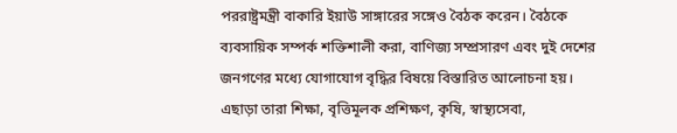পররাষ্ট্রমন্ত্রী বাকারি ইয়াউ সাঙ্গারের সঙ্গেও বৈঠক করেন। বৈঠকে ব্যবসায়িক সম্পর্ক শক্তিশালী করা, বাণিজ্য সম্প্রসারণ এবং দুই দেশের জনগণের মধ্যে যোগাযোগ বৃদ্ধির বিষয়ে বিস্তারিত আলোচনা হয়। এছাড়া তারা শিক্ষা, বৃত্তিমূলক প্রশিক্ষণ, কৃষি, স্বাস্থ্যসেবা,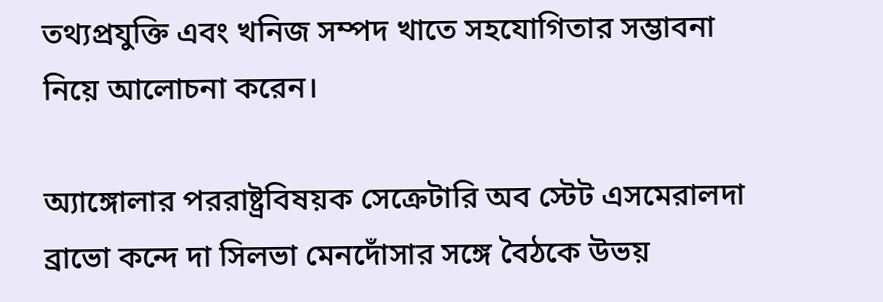তথ্যপ্রযুক্তি এবং খনিজ সম্পদ খাতে সহযোগিতার সম্ভাবনা নিয়ে আলোচনা করেন।

অ্যাঙ্গোলার পররাষ্ট্রবিষয়ক সেক্রেটারি অব স্টেট এসমেরালদা ব্রাভো কন্দে দা সিলভা মেনদোঁসার সঙ্গে বৈঠকে উভয়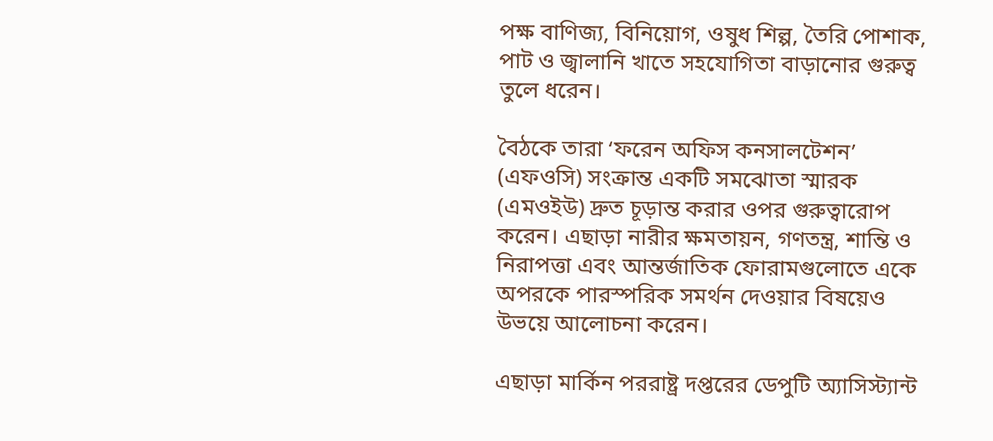পক্ষ বাণিজ্য, বিনিয়োগ, ওষুধ শিল্প, তৈরি পোশাক, পাট ও জ্বালানি খাতে সহযোগিতা বাড়ানোর গুরুত্ব তুলে ধরেন।

বৈঠকে তারা ‘ফরেন অফিস কনসালটেশন’ (এফওসি) সংক্রান্ত একটি সমঝোতা স্মারক (এমওইউ) দ্রুত চূড়ান্ত করার ওপর গুরুত্বারোপ করেন। এছাড়া নারীর ক্ষমতায়ন, গণতন্ত্র, শান্তি ও নিরাপত্তা এবং আন্তর্জাতিক ফোরামগুলোতে একে অপরকে পারস্পরিক সমর্থন দেওয়ার বিষয়েও উভয়ে আলোচনা করেন।

এছাড়া মার্কিন পররাষ্ট্র দপ্তরের ডেপুটি অ্যাসিস্ট্যান্ট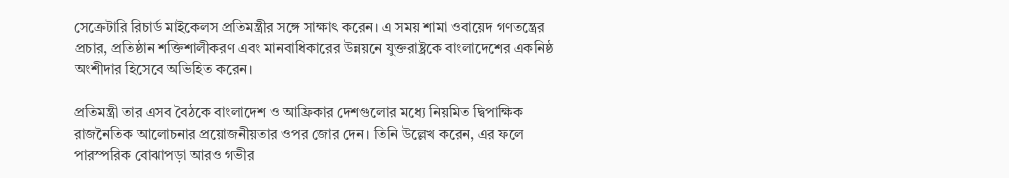সেক্রেটারি রিচার্ড মাইকেলস প্রতিমন্ত্রীর সঙ্গে সাক্ষাৎ করেন। এ সময় শামা ওবায়েদ গণতন্ত্রের প্রচার, প্রতিষ্ঠান শক্তিশালীকরণ এবং মানবাধিকারের উন্নয়নে যুক্তরাষ্ট্রকে বাংলাদেশের একনিষ্ঠ অংশীদার হিসেবে অভিহিত করেন।

প্রতিমন্ত্রী তার এসব বৈঠকে বাংলাদেশ ও আফ্রিকার দেশগুলোর মধ্যে নিয়মিত দ্বিপাক্ষিক রাজনৈতিক আলোচনার প্রয়োজনীয়তার ওপর জোর দেন। তিনি উল্লেখ করেন, এর ফলে পারস্পরিক বোঝাপড়া আরও গভীর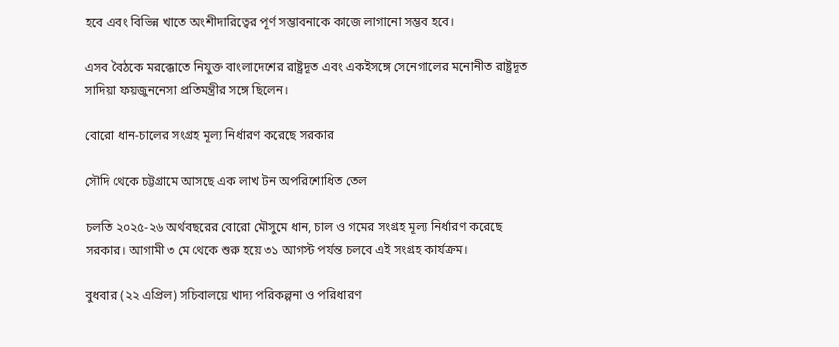হবে এবং বিভিন্ন খাতে অংশীদারিত্বের পূর্ণ সম্ভাবনাকে কাজে লাগানো সম্ভব হবে।

এসব বৈঠকে মরক্কোতে নিযুক্ত বাংলাদেশের রাষ্ট্রদূত এবং একইসঙ্গে সেনেগালের মনোনীত রাষ্ট্রদূত সাদিয়া ফয়জুননেসা প্রতিমন্ত্রীর সঙ্গে ছিলেন।

বোরো ধান-চালের সংগ্রহ মূল্য নির্ধারণ করেছে সরকার

সৌদি থেকে চট্টগ্রামে আসছে এক লাখ টন অপরিশোধিত তেল

চলতি ২০২৫-২৬ অর্থবছরের বোরো মৌসুমে ধান, চাল ও গমের সংগ্রহ মূল্য নির্ধারণ করেছে সরকার। আগামী ৩ মে থেকে শুরু হয়ে ৩১ আগস্ট পর্যন্ত চলবে এই সংগ্রহ কার্যক্রম।

বুধবার (২২ এপ্রিল) সচিবালয়ে খাদ্য পরিকল্পনা ও পরিধারণ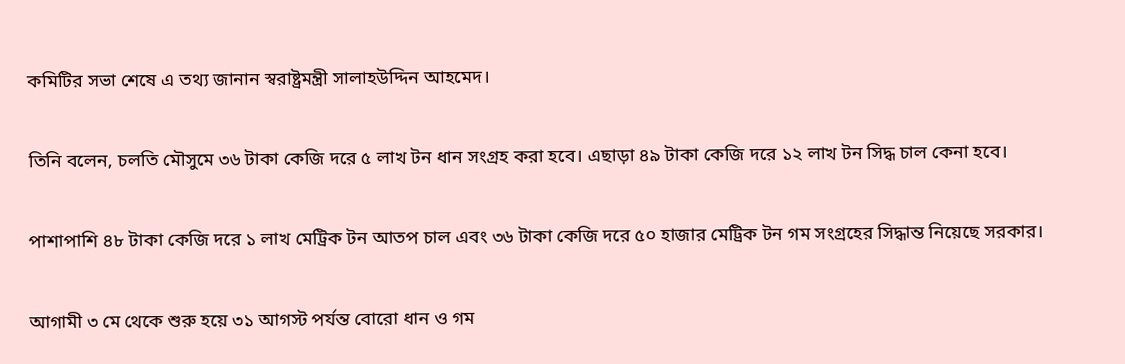কমিটির সভা শেষে এ তথ্য জানান স্বরাষ্ট্রমন্ত্রী সালাহউদ্দিন আহমেদ।

তিনি বলেন, চলতি মৌসুমে ৩৬ টাকা কেজি দরে ৫ লাখ টন ধান সংগ্রহ করা হবে। এছাড়া ৪৯ টাকা কেজি দরে ১২ লাখ টন সিদ্ধ চাল কেনা হবে।

পাশাপাশি ৪৮ টাকা কেজি দরে ১ লাখ মেট্রিক টন আতপ চাল এবং ৩৬ টাকা কেজি দরে ৫০ হাজার মেট্রিক টন গম সংগ্রহের সিদ্ধান্ত নিয়েছে সরকার।

আগামী ৩ মে থেকে শুরু হয়ে ৩১ আগস্ট পর্যন্ত বোরো ধান ও গম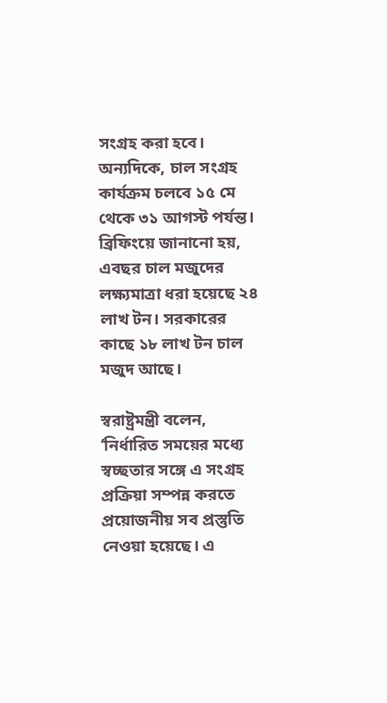সংগ্রহ করা হবে। অন্যদিকে, চাল সংগ্রহ কার্যক্রম চলবে ১৫ মে থেকে ৩১ আগস্ট পর্যন্ত। ব্রিফিংয়ে জানানো হয়, এবছর চাল মজুদের লক্ষ্যমাত্রা ধরা হয়েছে ২৪ লাখ টন। সরকারের কাছে ১৮ লাখ টন চাল মজুদ আছে।

স্বরাষ্ট্রমন্ত্রী বলেন, ‘নির্ধারিত সময়ের মধ্যে স্বচ্ছতার সঙ্গে এ সংগ্রহ প্রক্রিয়া সম্পন্ন করতে প্রয়োজনীয় সব প্রস্তুতি নেওয়া হয়েছে। এ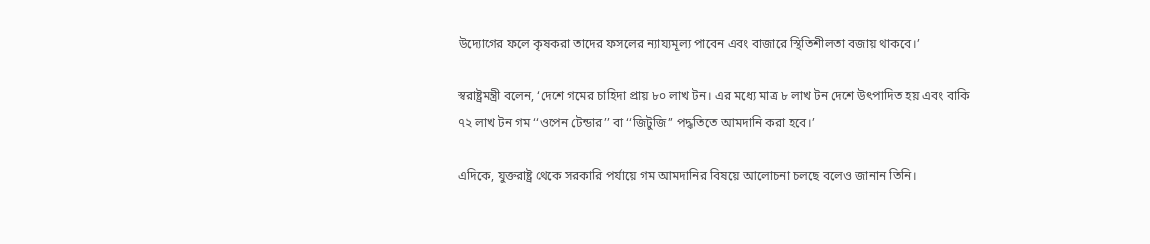উদ্যোগের ফলে কৃষকরা তাদের ফসলের ন্যায্যমূল্য পাবেন এবং বাজারে স্থিতিশীলতা বজায় থাকবে।’

স্বরাষ্ট্রমন্ত্রী বলেন, ‘দেশে গমের চাহিদা প্রায় ৮০ লাখ টন। এর মধ্যে মাত্র ৮ লাখ টন দেশে উৎপাদিত হয় এবং বাকি ৭২ লাখ টন গম ‘‘ওপেন টেন্ডার’’ বা ‘‘জিটুজি’’ পদ্ধতিতে আমদানি করা হবে।’

এদিকে, যুক্তরাষ্ট্র থেকে সরকারি পর্যায়ে গম আমদানির বিষয়ে আলোচনা চলছে বলেও জানান তিনি।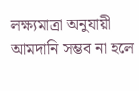লক্ষ্যমাত্রা অনুযায়ী আমদানি সম্ভব না হলে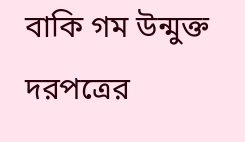বাকি গম উন্মুক্ত দরপত্রের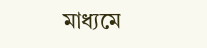মাধ্যমে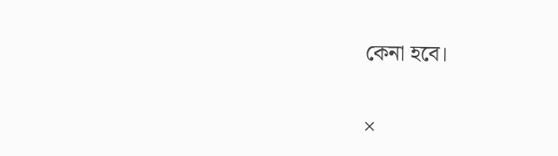কেনা হবে।

×